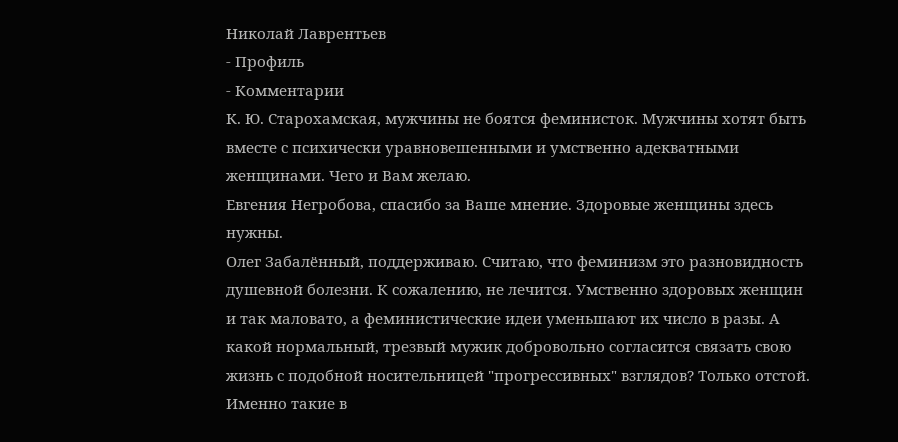Николай Лаврентьев
- Профиль
- Комментарии
К. Ю. Старохамская, мужчины не боятся феминисток. Мужчины хотят быть вместе с психически уравновешенными и умственно адекватными женщинами. Чего и Вам желаю.
Евгения Негробова, спасибо за Ваше мнение. Здоровые женщины здесь нужны.
Олег Забалённый, поддерживаю. Считаю, что феминизм это разновидность душевной болезни. К сожалению, не лечится. Умственно здоровых женщин и так маловато, а феминистические идеи уменьшают их число в разы. А какой нормальный, трезвый мужик добровольно согласится связать свою жизнь с подобной носительницей "прогрессивных" взглядов? Только отстой. Именно такие в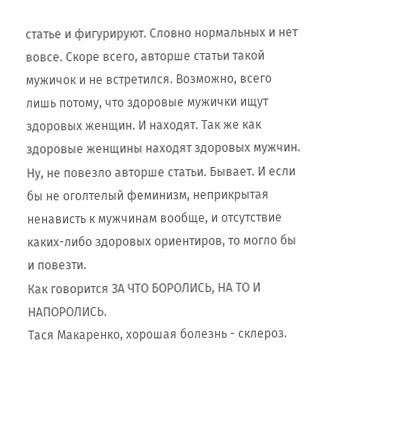статье и фигурируют. Словно нормальных и нет вовсе. Скоре всего, авторше статьи такой мужичок и не встретился. Возможно, всего лишь потому, что здоровые мужички ищут здоровых женщин. И находят. Так же как здоровые женщины находят здоровых мужчин. Ну, не повезло авторше статьи. Бывает. И если бы не оголтелый феминизм, неприкрытая ненависть к мужчинам вообще, и отсутствие каких-либо здоровых ориентиров, то могло бы и повезти.
Как говорится ЗА ЧТО БОРОЛИСЬ, НА ТО И НАПОРОЛИСЬ.
Тася Макаренко, хорошая болезнь - склероз.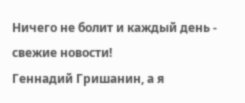Ничего не болит и каждый день - свежие новости!
Геннадий Гришанин, а я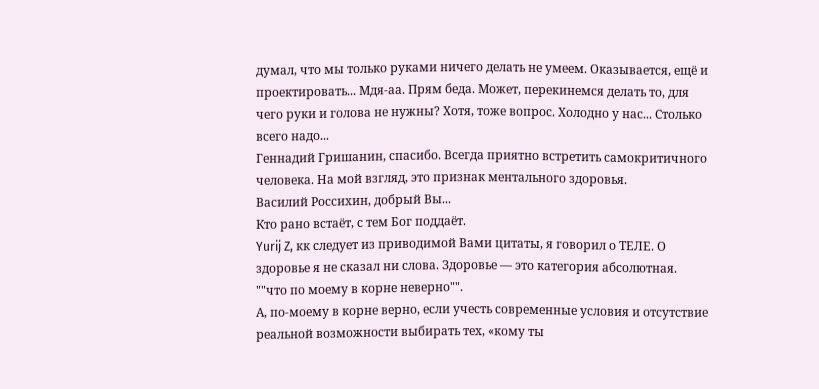думал, что мы только руками ничего делать не умеем. Оказывается, ещё и проектировать... Мдя-аа. Прям беда. Может, перекинемся делать то, для чего руки и голова не нужны? Хотя, тоже вопрос. Холодно у нас... Столько всего надо...
Геннадий Гришанин, спасибо. Всегда приятно встретить самокритичного человека. На мой взгляд, это признак ментального здоровья.
Василий Россихин, добрый Вы...
Кто рано встаёт, с тем Бог поддаёт.
Yurij Z, кк следует из приводимой Вами цитаты, я говорил о ТЕЛЕ. О здоровье я не сказал ни слова. Здоровье — это категория абсолютная.
""что по моему в корне неверно"".
А, по-моему в корне верно, если учесть современные условия и отсутствие реальной возможности выбирать тех, «кому ты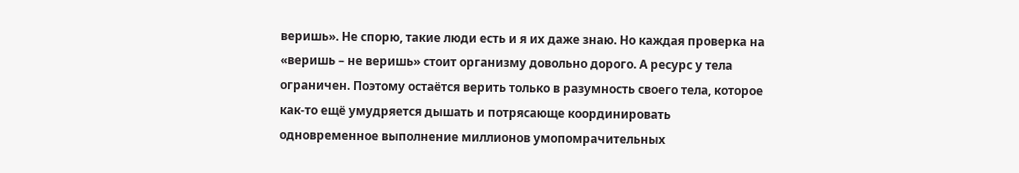веришь». Не спорю, такие люди есть и я их даже знаю. Но каждая проверка на «веришь – не веришь» стоит организму довольно дорого. А ресурс у тела ограничен. Поэтому остаётся верить только в разумность своего тела, которое как-то ещё умудряется дышать и потрясающе координировать одновременное выполнение миллионов умопомрачительных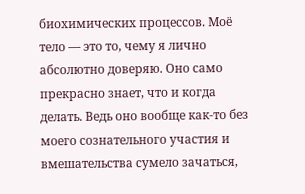биохимических процессов. Моё тело — это то, чему я лично абсолютно доверяю. Оно само прекрасно знает, что и когда делать. Ведь оно вообще как-то без моего сознательного участия и вмешательства сумело зачаться,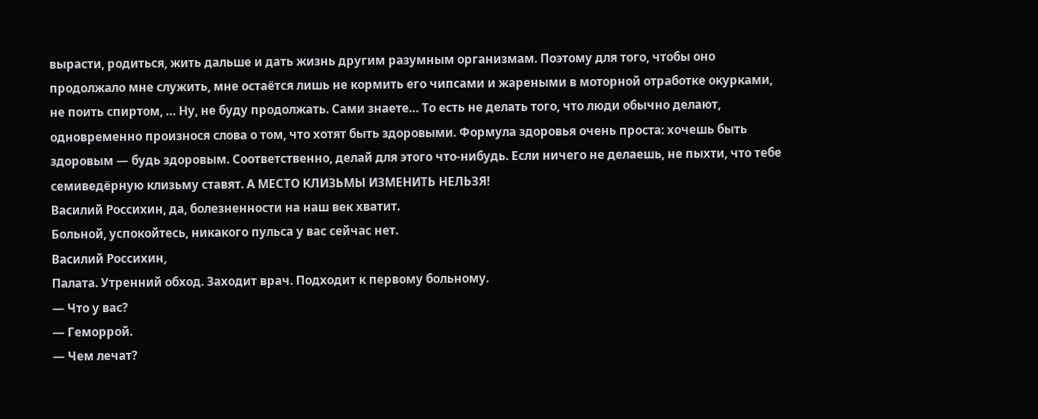вырасти, родиться, жить дальше и дать жизнь другим разумным организмам. Поэтому для того, чтобы оно продолжало мне служить, мне остаётся лишь не кормить его чипсами и жареными в моторной отработке окурками, не поить спиртом, … Ну, не буду продолжать. Сами знаете… То есть не делать того, что люди обычно делают, одновременно произнося слова о том, что хотят быть здоровыми. Формула здоровья очень проста: хочешь быть здоровым — будь здоровым. Соответственно, делай для этого что-нибудь. Если ничего не делаешь, не пыхти, что тебе семиведёрную клизьму ставят. А МЕСТО КЛИЗЬМЫ ИЗМЕНИТЬ НЕЛЬЗЯ!
Василий Россихин, да, болезненности на наш век хватит.
Больной, успокойтесь, никакого пульса у вас сейчас нет.
Василий Россихин,
Палата. Утренний обход. Заходит врач. Подходит к первому больному.
— Что у вас?
— Геморрой.
— Чем лечат?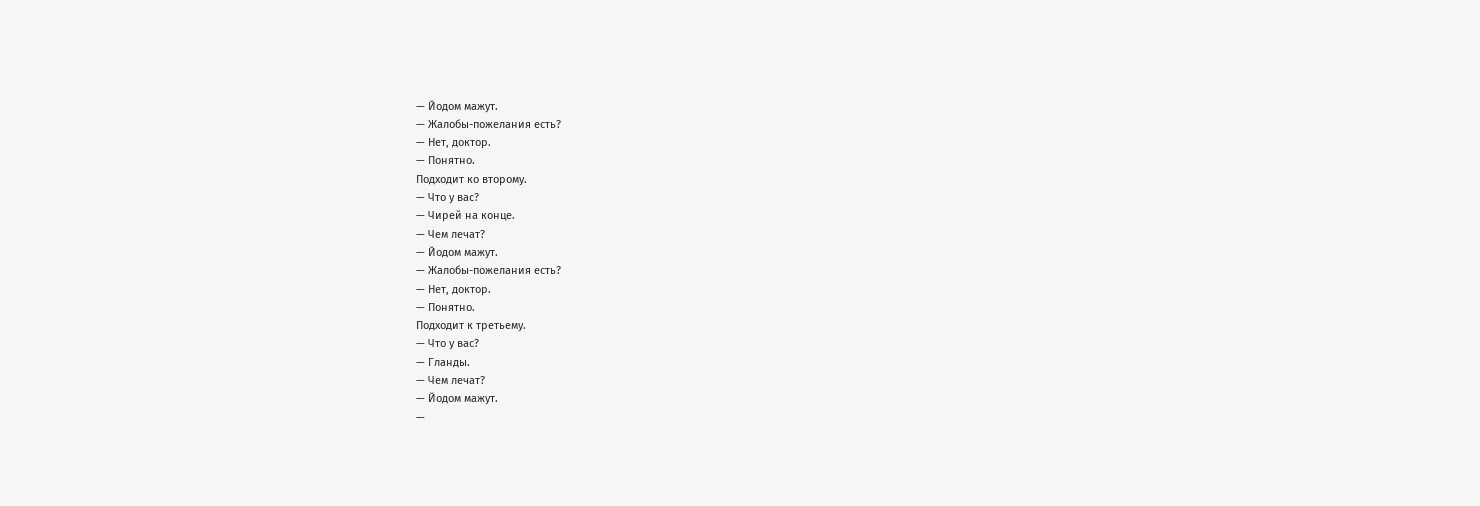— Йодом мажут.
— Жалобы-пожелания есть?
— Нет, доктор.
— Понятно.
Подходит ко второму.
— Что у вас?
— Чирей на конце.
— Чем лечат?
— Йодом мажут.
— Жалобы-пожелания есть?
— Нет, доктор.
— Понятно.
Подходит к третьему.
— Что у вас?
— Гланды.
— Чем лечат?
— Йодом мажут.
—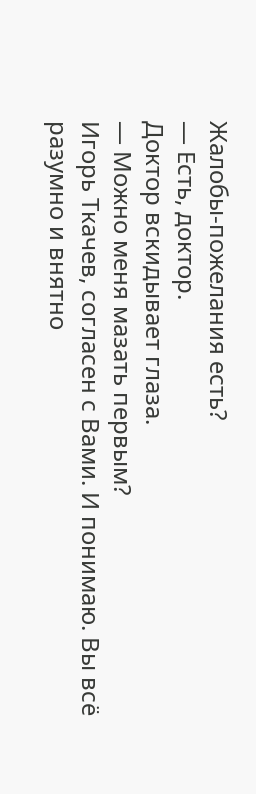Жалобы-пожелания есть?
— Есть, доктор.
Доктор вскидывает глаза.
— Можно меня мазать первым?
Игорь Ткачев, согласен с Вами. И понимаю. Вы всё разумно и внятно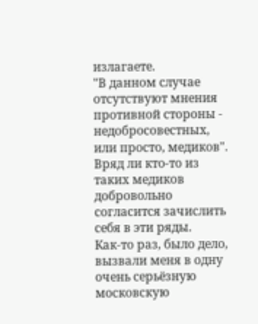излагаете.
"В данном случае отсутствуют мнения противной стороны - недобросовестных, или просто, медиков".
Вряд ли кто-то из таких медиков добровольно согласится зачислить себя в эти ряды.
Как-то раз, было дело, вызвали меня в одну очень серьёзную московскую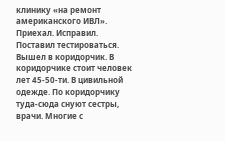клинику «на ремонт американского ИВЛ». Приехал. Исправил. Поставил тестироваться. Вышел в коридорчик. В коридорчике стоит человек лет 45-50-ти. В цивильной одежде. По коридорчику туда-сюда снуют сестры, врачи. Многие с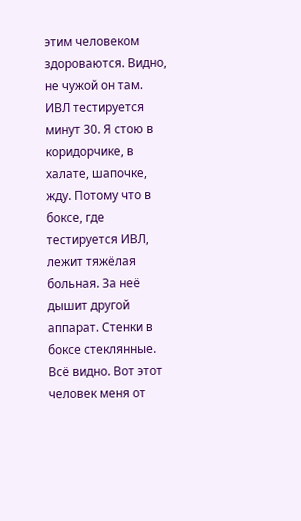этим человеком здороваются. Видно, не чужой он там. ИВЛ тестируется минут 30. Я стою в коридорчике, в халате, шапочке, жду. Потому что в боксе, где тестируется ИВЛ, лежит тяжёлая больная. За неё дышит другой аппарат. Стенки в боксе стеклянные. Всё видно. Вот этот человек меня от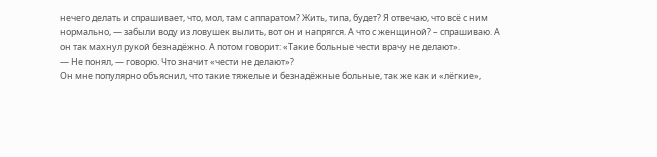нечего делать и спрашивает, что, мол, там с аппаратом? Жить, типа, будет? Я отвечаю, что всё с ним нормально, — забыли воду из ловушек вылить, вот он и напрягся. А что с женщиной? – спрашиваю. А он так махнул рукой безнадёжно. А потом говорит: «Такие больные чести врачу не делают».
— Не понял, — говорю. Что значит «чести не делают»?
Он мне популярно объяснил, что такие тяжелые и безнадёжные больные, так же как и «лёгкие»,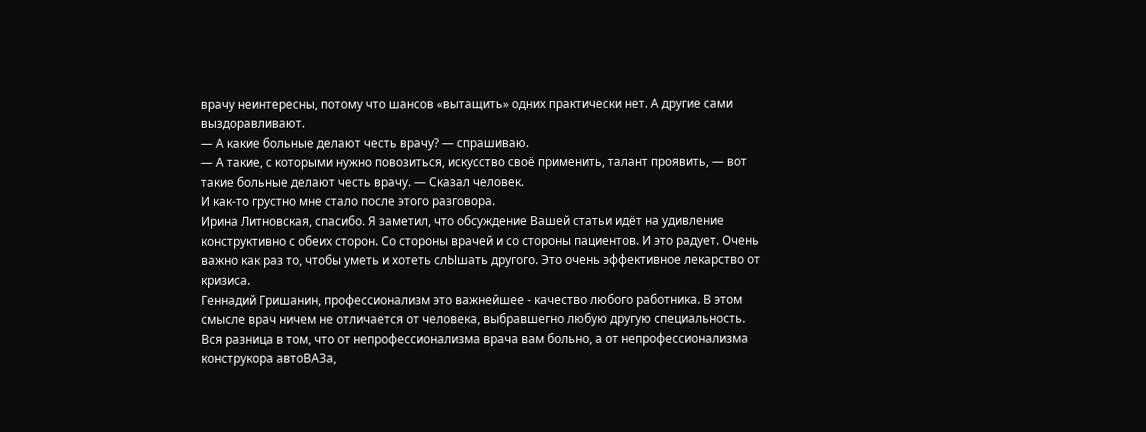врачу неинтересны, потому что шансов «вытащить» одних практически нет. А другие сами выздоравливают.
— А какие больные делают честь врачу? — спрашиваю.
— А такие, с которыми нужно повозиться, искусство своё применить, талант проявить, — вот такие больные делают честь врачу. — Сказал человек.
И как-то грустно мне стало после этого разговора.
Ирина Литновская, спасибо. Я заметил, что обсуждение Вашей статьи идёт на удивление конструктивно с обеих сторон. Со стороны врачей и со стороны пациентов. И это радует. Очень важно как раз то, чтобы уметь и хотеть слЫшать другого. Это очень эффективное лекарство от кризиса.
Геннадий Гришанин, профессионализм это важнейшее - качество любого работника. В этом смысле врач ничем не отличается от человека, выбравшегно любую другую специальность. Вся разница в том, что от непрофессионализма врача вам больно, а от непрофессионализма конструкора автоВАЗа,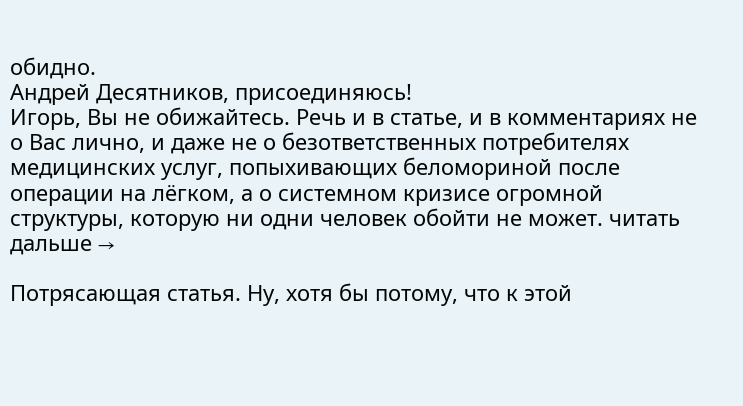обидно.
Андрей Десятников, присоединяюсь!
Игорь, Вы не обижайтесь. Речь и в статье, и в комментариях не о Вас лично, и даже не о безответственных потребителях медицинских услуг, попыхивающих беломориной после операции на лёгком, а о системном кризисе огромной структуры, которую ни одни человек обойти не может. читать дальше →

Потрясающая статья. Ну, хотя бы потому, что к этой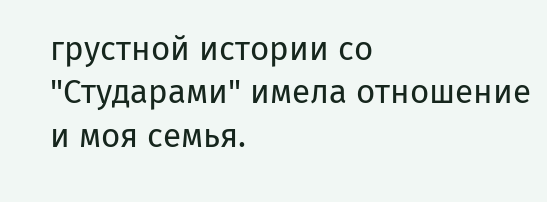грустной истории со "Стударами" имела отношение и моя семья.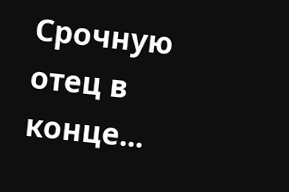Срочную отец в конце...